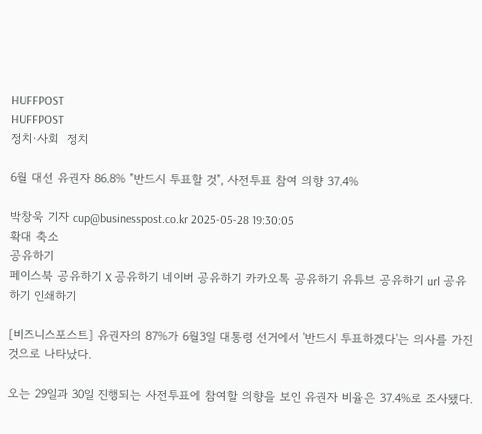HUFFPOST
HUFFPOST
정치·사회  정치

6월 대선 유권자 86.8% "반드시 투표할 것", 사전투표 참여 의향 37.4%

박창욱 기자 cup@businesspost.co.kr 2025-05-28 19:30:05
확대 축소
공유하기
페이스북 공유하기 X 공유하기 네이버 공유하기 카카오톡 공유하기 유튜브 공유하기 url 공유하기 인쇄하기

[비즈니스포스트] 유권자의 87%가 6월3일 대통령 선거에서 '반드시 투표하겠다'는 의사를 가진 것으로 나타났다.

오는 29일과 30일 진행되는 사전투표에 참여할 의향을 보인 유권자 비율은 37.4%로 조사됐다.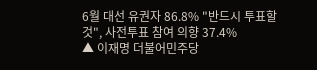6월 대선 유권자 86.8% "반드시 투표할 것", 사전투표 참여 의향 37.4%
▲ 이재명 더불어민주당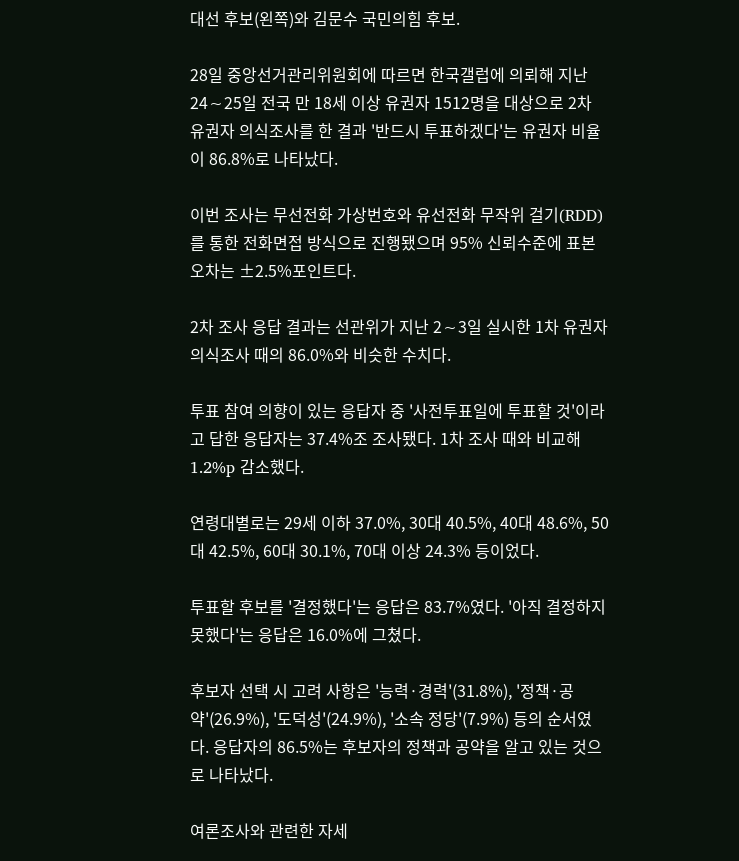대선 후보(왼쪽)와 김문수 국민의힘 후보.

28일 중앙선거관리위원회에 따르면 한국갤럽에 의뢰해 지난 24∼25일 전국 만 18세 이상 유권자 1512명을 대상으로 2차 유권자 의식조사를 한 결과 '반드시 투표하겠다'는 유권자 비율이 86.8%로 나타났다.

이번 조사는 무선전화 가상번호와 유선전화 무작위 걸기(RDD)를 통한 전화면접 방식으로 진행됐으며 95% 신뢰수준에 표본오차는 ±2.5%포인트다.

2차 조사 응답 결과는 선관위가 지난 2∼3일 실시한 1차 유권자 의식조사 때의 86.0%와 비슷한 수치다.

투표 참여 의향이 있는 응답자 중 '사전투표일에 투표할 것'이라고 답한 응답자는 37.4%조 조사됐다. 1차 조사 때와 비교해 1.2%p 감소했다.

연령대별로는 29세 이하 37.0%, 30대 40.5%, 40대 48.6%, 50대 42.5%, 60대 30.1%, 70대 이상 24.3% 등이었다.

투표할 후보를 '결정했다'는 응답은 83.7%였다. '아직 결정하지 못했다'는 응답은 16.0%에 그쳤다.

후보자 선택 시 고려 사항은 '능력·경력'(31.8%), '정책·공약'(26.9%), '도덕성'(24.9%), '소속 정당'(7.9%) 등의 순서였다. 응답자의 86.5%는 후보자의 정책과 공약을 알고 있는 것으로 나타났다.

여론조사와 관련한 자세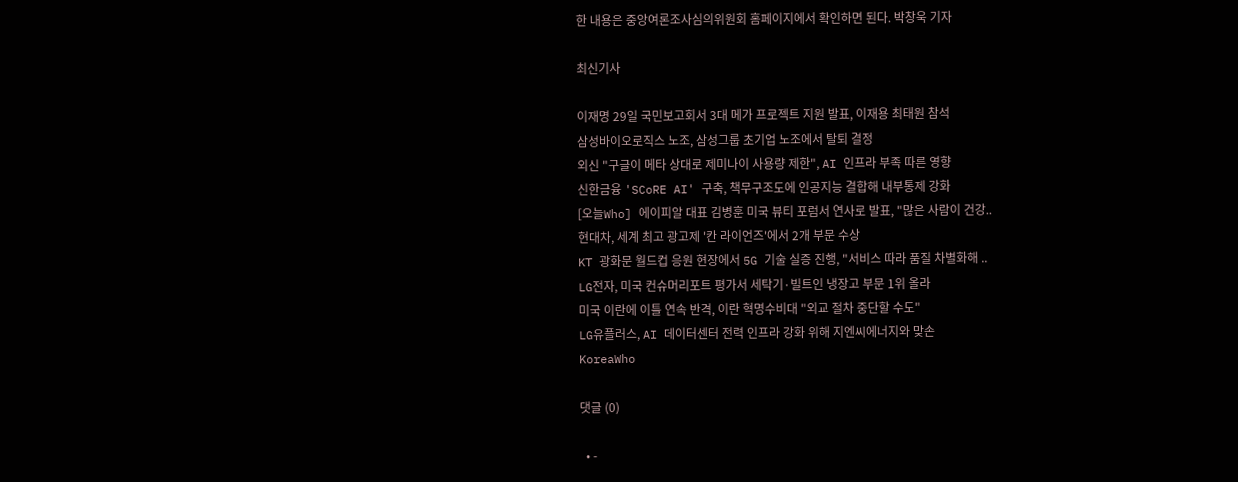한 내용은 중앙여론조사심의위원회 홈페이지에서 확인하면 된다. 박창욱 기자

최신기사

이재명 29일 국민보고회서 3대 메가 프로젝트 지원 발표, 이재용 최태원 참석
삼성바이오로직스 노조, 삼성그룹 초기업 노조에서 탈퇴 결정
외신 "구글이 메타 상대로 제미나이 사용량 제한", AI 인프라 부족 따른 영향
신한금융 'SCoRE AI' 구축, 책무구조도에 인공지능 결합해 내부통제 강화
[오늘Who] 에이피알 대표 김병훈 미국 뷰티 포럼서 연사로 발표, "많은 사람이 건강..
현대차, 세계 최고 광고제 '칸 라이언즈'에서 2개 부문 수상
KT 광화문 월드컵 응원 현장에서 5G 기술 실증 진행, "서비스 따라 품질 차별화해 ..
LG전자, 미국 컨슈머리포트 평가서 세탁기·빌트인 냉장고 부문 1위 올라
미국 이란에 이틀 연속 반격, 이란 혁명수비대 "외교 절차 중단할 수도"
LG유플러스, AI 데이터센터 전력 인프라 강화 위해 지엔씨에너지와 맞손
KoreaWho

댓글 (0)

  • -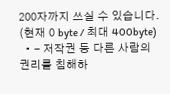200자까지 쓰실 수 있습니다. (현재 0 byte / 최대 400byte)
  • - 저작권 등 다른 사람의 권리를 침해하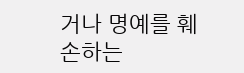거나 명예를 훼손하는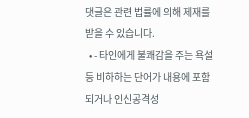댓글은 관련 법률에 의해 제재를 받을 수 있습니다.
  • - 타인에게 불쾌감을 주는 욕설 등 비하하는 단어가 내용에 포함되거나 인신공격성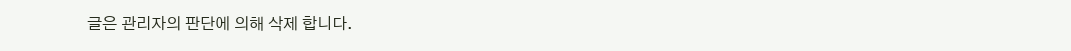글은 관리자의 판단에 의해 삭제 합니다.